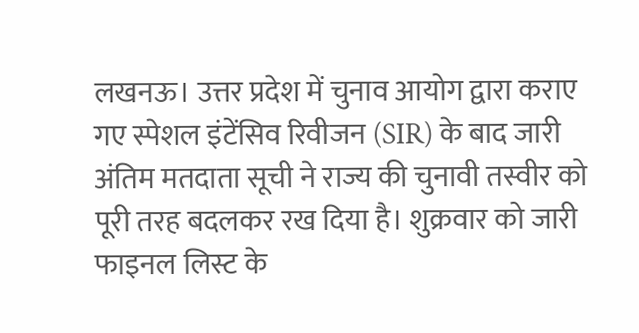लखनऊ। उत्तर प्रदेश में चुनाव आयोग द्वारा कराए गए स्पेशल इंटेंसिव रिवीजन (SIR) के बाद जारी अंतिम मतदाता सूची ने राज्य की चुनावी तस्वीर को पूरी तरह बदलकर रख दिया है। शुक्रवार को जारी फाइनल लिस्ट के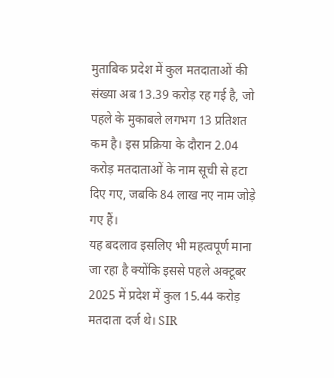मुताबिक प्रदेश में कुल मतदाताओं की संख्या अब 13.39 करोड़ रह गई है, जो पहले के मुकाबले लगभग 13 प्रतिशत कम है। इस प्रक्रिया के दौरान 2.04 करोड़ मतदाताओं के नाम सूची से हटा दिए गए, जबकि 84 लाख नए नाम जोड़े गए हैं।
यह बदलाव इसलिए भी महत्वपूर्ण माना जा रहा है क्योंकि इससे पहले अक्टूबर 2025 में प्रदेश में कुल 15.44 करोड़ मतदाता दर्ज थे। SIR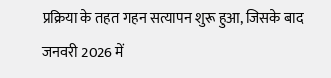प्रक्रिया के तहत गहन सत्यापन शुरू हुआ, जिसके बाद जनवरी 2026 में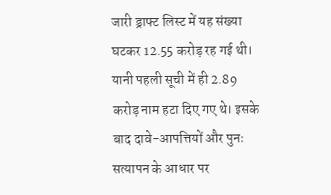जारी ड्राफ्ट लिस्ट में यह संख्या घटकर 12.55 करोड़ रह गई थी। यानी पहली सूची में ही 2.89 करोड़ नाम हटा दिए गए थे। इसके बाद दावे-आपत्तियों और पुनः सत्यापन के आधार पर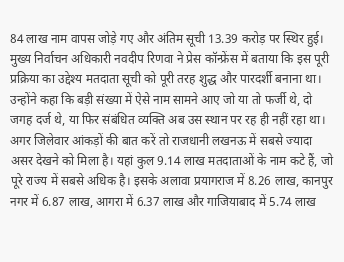84 लाख नाम वापस जोड़े गए और अंतिम सूची 13.39 करोड़ पर स्थिर हुई।
मुख्य निर्वाचन अधिकारी नवदीप रिणवा ने प्रेस कॉन्फ्रेंस में बताया कि इस पूरी प्रक्रिया का उद्देश्य मतदाता सूची को पूरी तरह शुद्ध और पारदर्शी बनाना था। उन्होंने कहा कि बड़ी संख्या में ऐसे नाम सामने आए जो या तो फर्जी थे, दो जगह दर्ज थे, या फिर संबंधित व्यक्ति अब उस स्थान पर रह ही नहीं रहा था।
अगर जिलेवार आंकड़ों की बात करें तो राजधानी लखनऊ में सबसे ज्यादा असर देखने को मिला है। यहां कुल 9.14 लाख मतदाताओं के नाम कटे हैं, जो पूरे राज्य में सबसे अधिक है। इसके अलावा प्रयागराज में 8.26 लाख, कानपुर नगर में 6.87 लाख, आगरा में 6.37 लाख और गाजियाबाद में 5.74 लाख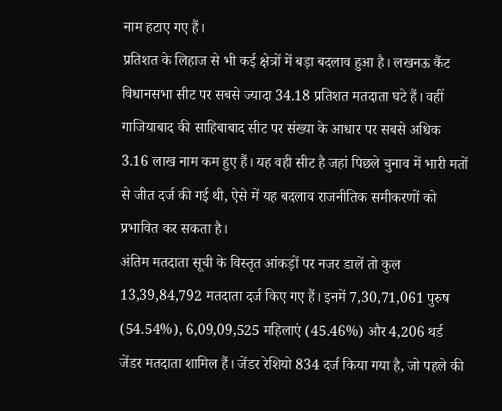नाम हटाए गए हैं।
प्रतिशत के लिहाज से भी कई क्षेत्रों में बड़ा बदलाव हुआ है। लखनऊ कैंट विधानसभा सीट पर सबसे ज्यादा 34.18 प्रतिशत मतदाता घटे हैं। वहीं गाजियाबाद की साहिबाबाद सीट पर संख्या के आधार पर सबसे अधिक 3.16 लाख नाम कम हुए हैं। यह वही सीट है जहां पिछले चुनाव में भारी मतों से जीत दर्ज की गई थी, ऐसे में यह बदलाव राजनीतिक समीकरणों को प्रभावित कर सकता है।
अंतिम मतदाता सूची के विस्तृत आंकड़ों पर नजर डालें तो कुल 13,39,84,792 मतदाता दर्ज किए गए हैं। इनमें 7,30,71,061 पुरुष (54.54%), 6,09,09,525 महिलाएं (45.46%) और 4,206 थर्ड जेंडर मतदाता शामिल हैं। जेंडर रेशियो 834 दर्ज किया गया है, जो पहले की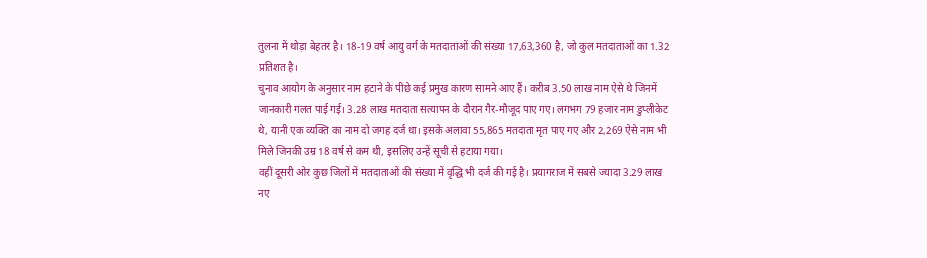तुलना में थोड़ा बेहतर है। 18-19 वर्ष आयु वर्ग के मतदाताओं की संख्या 17,63,360 है, जो कुल मतदाताओं का 1.32 प्रतिशत है।
चुनाव आयोग के अनुसार नाम हटाने के पीछे कई प्रमुख कारण सामने आए हैं। करीब 3.50 लाख नाम ऐसे थे जिनमें जानकारी गलत पाई गई। 3.28 लाख मतदाता सत्यापन के दौरान गैर-मौजूद पाए गए। लगभग 79 हजार नाम डुप्लीकेट थे, यानी एक व्यक्ति का नाम दो जगह दर्ज था। इसके अलावा 55,865 मतदाता मृत पाए गए और 2,269 ऐसे नाम भी मिले जिनकी उम्र 18 वर्ष से कम थी, इसलिए उन्हें सूची से हटाया गया।
वहीं दूसरी ओर कुछ जिलों में मतदाताओं की संख्या में वृद्धि भी दर्ज की गई है। प्रयागराज में सबसे ज्यादा 3.29 लाख नए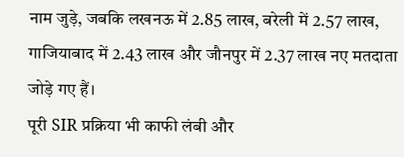नाम जुड़े, जबकि लखनऊ में 2.85 लाख, बरेली में 2.57 लाख, गाजियाबाद में 2.43 लाख और जौनपुर में 2.37 लाख नए मतदाता जोड़े गए हैं।
पूरी SIR प्रक्रिया भी काफी लंबी और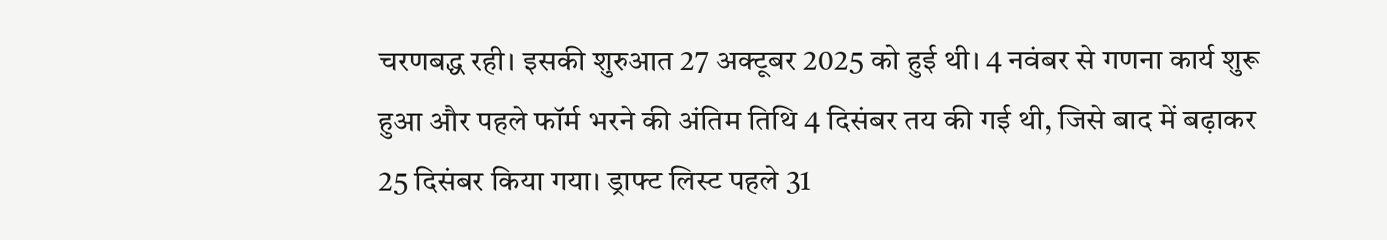चरणबद्ध रही। इसकी शुरुआत 27 अक्टूबर 2025 को हुई थी। 4 नवंबर से गणना कार्य शुरू हुआ और पहले फॉर्म भरने की अंतिम तिथि 4 दिसंबर तय की गई थी, जिसे बाद में बढ़ाकर 25 दिसंबर किया गया। ड्राफ्ट लिस्ट पहले 31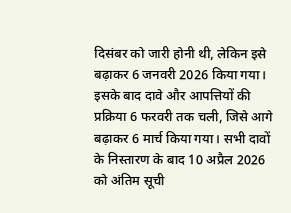दिसंबर को जारी होनी थी, लेकिन इसे बढ़ाकर 6 जनवरी 2026 किया गया। इसके बाद दावे और आपत्तियों की प्रक्रिया 6 फरवरी तक चली, जिसे आगे बढ़ाकर 6 मार्च किया गया। सभी दावों के निस्तारण के बाद 10 अप्रैल 2026 को अंतिम सूची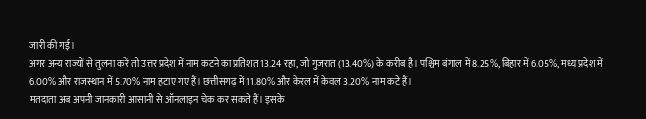जारी की गई।
अगर अन्य राज्यों से तुलना करें तो उत्तर प्रदेश में नाम कटने का प्रतिशत 13.24 रहा, जो गुजरात (13.40%) के करीब है। पश्चिम बंगाल में 8.25%, बिहार में 6.05%, मध्य प्रदेश में 6.00% और राजस्थान में 5.70% नाम हटाए गए हैं। छत्तीसगढ़ में 11.80% और केरल में केवल 3.20% नाम कटे हैं।
मतदाता अब अपनी जानकारी आसानी से ऑनलाइन चेक कर सकते हैं। इसके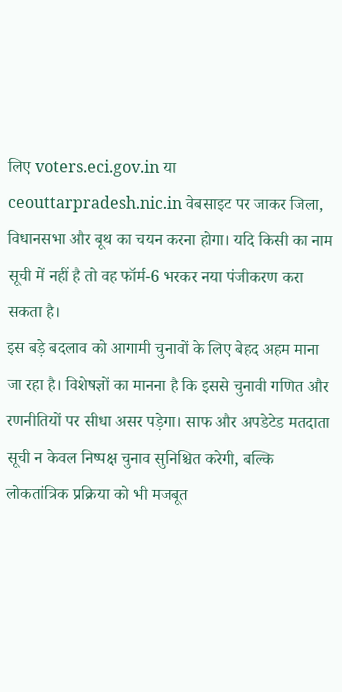लिए voters.eci.gov.in या ceouttarpradesh.nic.in वेबसाइट पर जाकर जिला, विधानसभा और बूथ का चयन करना होगा। यदि किसी का नाम सूची में नहीं है तो वह फॉर्म-6 भरकर नया पंजीकरण करा सकता है।
इस बड़े बदलाव को आगामी चुनावों के लिए बेहद अहम माना जा रहा है। विशेषज्ञों का मानना है कि इससे चुनावी गणित और रणनीतियों पर सीधा असर पड़ेगा। साफ और अपडेटेड मतदाता सूची न केवल निष्पक्ष चुनाव सुनिश्चित करेगी, बल्कि लोकतांत्रिक प्रक्रिया को भी मजबूत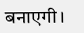बनाएगी।